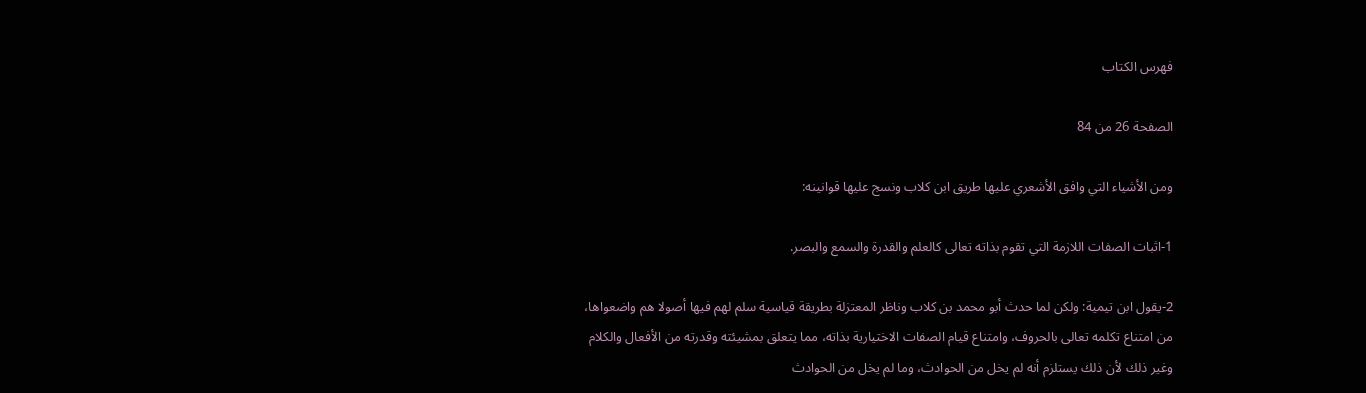فهرس الكتاب

الصفحة 26 من 84

ومن الأشياء التي وافق الأشعري عليها طريق ابن كلاب ونسج عليها قوانينه:

1-اثبات الصفات اللازمة التي تقوم بذاته تعالى كالعلم والقدرة والسمع والبصر.

2-يقول ابن تيمية: ولكن لما حدث أبو محمد بن كلاب وناظر المعتزلة بطريقة قياسية سلم لهم فيها أصولا هم واضعواها، من امتناع تكلمه تعالى بالحروف، وامتناع قيام الصفات الاختيارية بذاته، مما يتعلق بمشيئته وقدرته من الأفعال والكلام وغير ذلك لأن ذلك يستلزم أنه لم يخل من الحوادث، وما لم يخل من الحوادث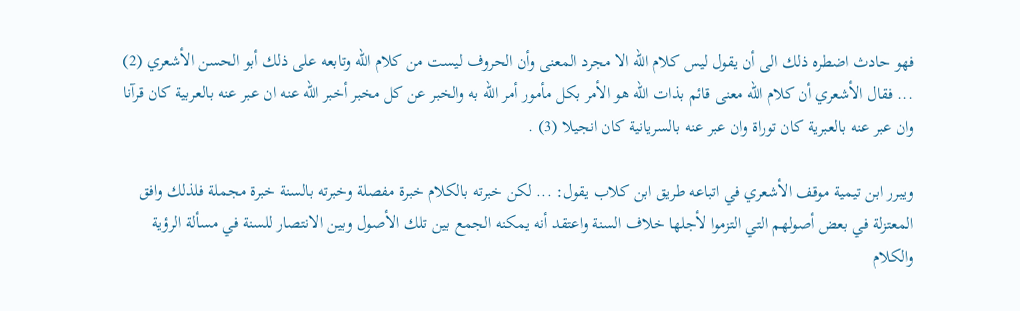فهو حادث اضطره ذلك الى أن يقول ليس كلام الله الا مجرد المعنى وأن الحروف ليست من كلام الله وتابعه على ذلك أبو الحسن الأشعري (2) ... فقال الأشعري أن كلام الله معنى قائم بذات الله هو الأمر بكل مأمور أمر الله به والخبر عن كل مخبر أخبر الله عنه ان عبر عنه بالعربية كان قرآنا وان عبر عنه بالعبرية كان توراة وان عبر عنه بالسريانية كان انجيلا (3) .

ويبرر ابن تيمية موقف الأشعري في اتباعه طريق ابن كلاب يقول: ... لكن خبرته بالكلام خبرة مفصلة وخبرته بالسنة خبرة مجملة فلذلك وافق المعتزلة في بعض أصولهم التي التزموا لأجلها خلاف السنة واعتقد أنه يمكنه الجمع بين تلك الأصول وبين الانتصار للسنة في مسألة الرؤية والكلام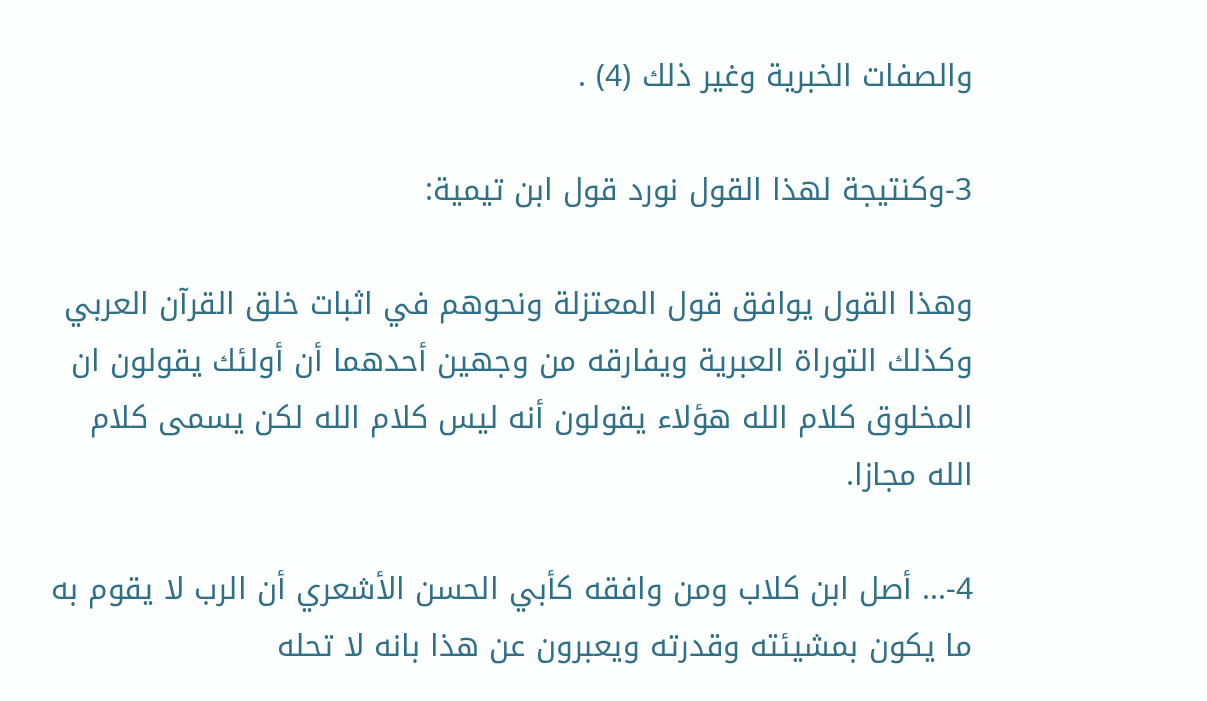والصفات الخبرية وغير ذلك (4) .

3-وكنتيجة لهذا القول نورد قول ابن تيمية:

وهذا القول يوافق قول المعتزلة ونحوهم في اثبات خلق القرآن العربي وكذلك التوراة العبرية ويفارقه من وجهين أحدهما أن أولئك يقولون ان المخلوق كلام الله هؤلاء يقولون أنه ليس كلام الله لكن يسمى كلام الله مجازا.

4-... أصل ابن كلاب ومن وافقه كأبي الحسن الأشعري أن الرب لا يقوم به ما يكون بمشيئته وقدرته ويعبرون عن هذا بانه لا تحله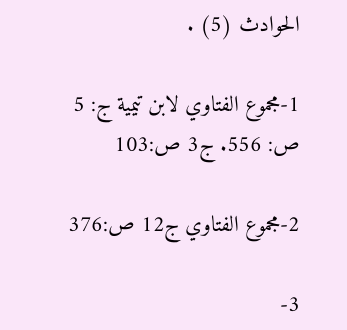الحوادث (5) .

1-مجموع الفتاوي لابن تيمية ج: 5 ص: 556. ج3 ص:103

2-مجموع الفتاوي ج12 ص:376

3-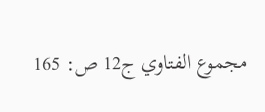مجموع الفتاوي ج12 ص: 165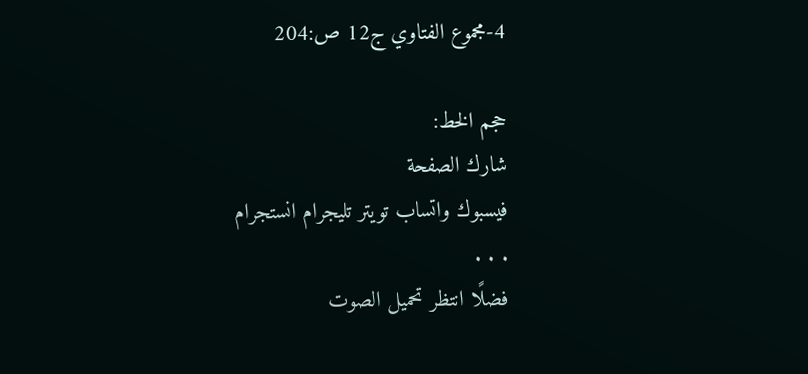4-مجموع الفتاوي ج12 ص:204

حجم الخط:
شارك الصفحة
فيسبوك واتساب تويتر تليجرام انستجرام
. . .
فضلًا انتظر تحميل الصوت